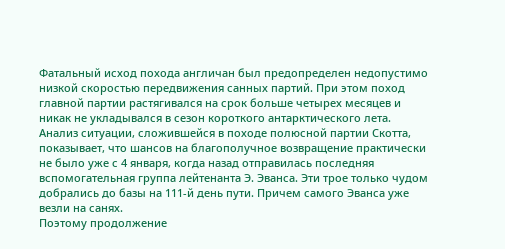Фатальный исход похода англичан был предопределен недопустимо низкой скоростью передвижения санных партий. При этом поход главной партии растягивался на срок больше четырех месяцев и никак не укладывался в сезон короткого антарктического лета. Анализ ситуации, сложившейся в походе полюсной партии Скотта, показывает, что шансов на благополучное возвращение практически не было уже с 4 января, когда назад отправилась последняя вспомогательная группа лейтенанта Э. Эванса. Эти трое только чудом добрались до базы на 111‑й день пути. Причем самого Эванса уже везли на санях.
Поэтому продолжение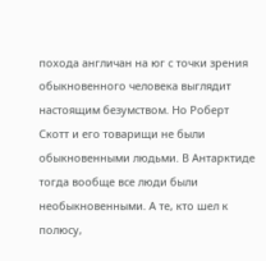похода англичан на юг с точки зрения обыкновенного человека выглядит настоящим безумством. Но Роберт Скотт и его товарищи не были обыкновенными людьми. В Антарктиде тогда вообще все люди были необыкновенными. А те, кто шел к полюсу,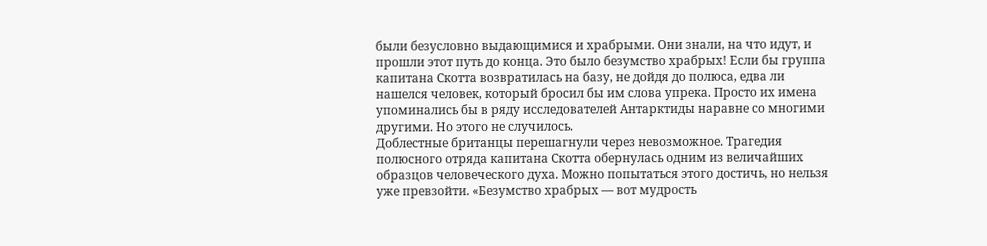были безусловно выдающимися и храбрыми. Они знали, на что идут, и прошли этот путь до конца. Это было безумство храбрых! Если бы группа капитана Скотта возвратилась на базу, не дойдя до полюса, едва ли нашелся человек, который бросил бы им слова упрека. Просто их имена упоминались бы в ряду исследователей Антарктиды наравне со многими другими. Но этого не случилось.
Доблестные британцы перешагнули через невозможное. Трагедия полюсного отряда капитана Скотта обернулась одним из величайших образцов человеческого духа. Можно попытаться этого достичь, но нельзя уже превзойти. «Безумство храбрых — вот мудрость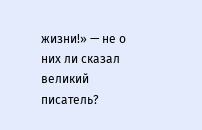жизни!» — не о них ли сказал великий писатель?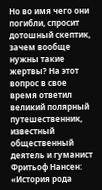Но во имя чего они погибли, спросит дотошный скептик, зачем вообще нужны такие жертвы? На этот вопрос в свое время ответил великий полярный путешественник, известный общественный деятель и гуманист Фритьоф Нансен: «История рода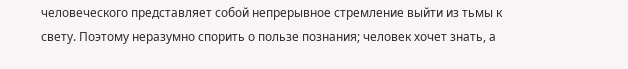человеческого представляет собой непрерывное стремление выйти из тьмы к свету. Поэтому неразумно спорить о пользе познания; человек хочет знать, а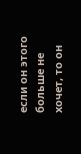если он этого больше не хочет, то он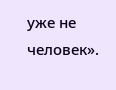уже не человек».